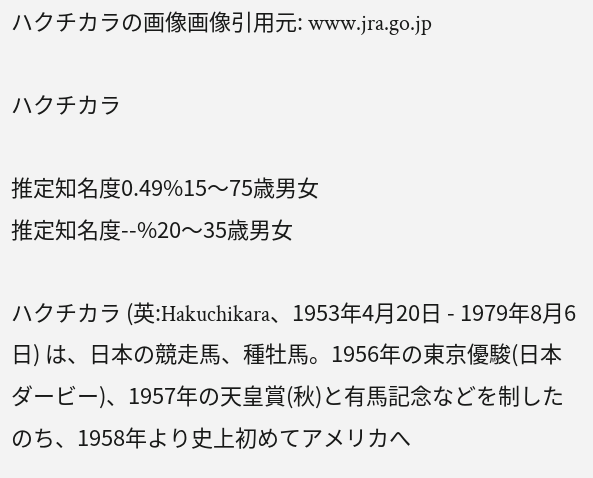ハクチカラの画像画像引用元: www.jra.go.jp

ハクチカラ

推定知名度0.49%15〜75歳男女
推定知名度--%20〜35歳男女

ハクチカラ (英:Hakuchikara、1953年4月20日 - 1979年8月6日) は、日本の競走馬、種牡馬。1956年の東京優駿(日本ダービー)、1957年の天皇賞(秋)と有馬記念などを制したのち、1958年より史上初めてアメリカへ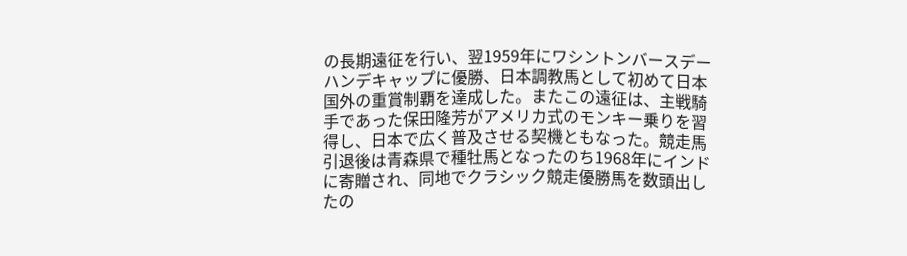の長期遠征を行い、翌1959年にワシントンバースデーハンデキャップに優勝、日本調教馬として初めて日本国外の重賞制覇を達成した。またこの遠征は、主戦騎手であった保田隆芳がアメリカ式のモンキー乗りを習得し、日本で広く普及させる契機ともなった。競走馬引退後は青森県で種牡馬となったのち1968年にインドに寄贈され、同地でクラシック競走優勝馬を数頭出したの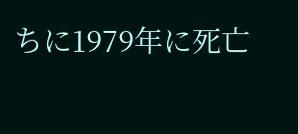ちに1979年に死亡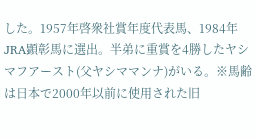した。1957年啓衆社賞年度代表馬、1984年JRA顕彰馬に選出。半弟に重賞を4勝したヤシマフアースト(父ヤシママンナ)がいる。※馬齢は日本で2000年以前に使用された旧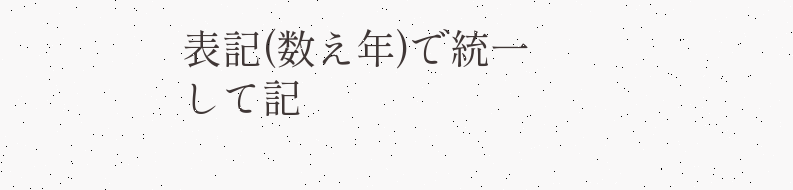表記(数え年)で統一して記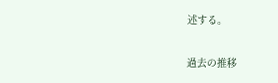述する。

過去の推移